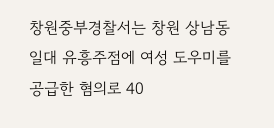창원중부경찰서는 창원 상남동 일대 유흥주점에 여성 도우미를 공급한 혐의로 40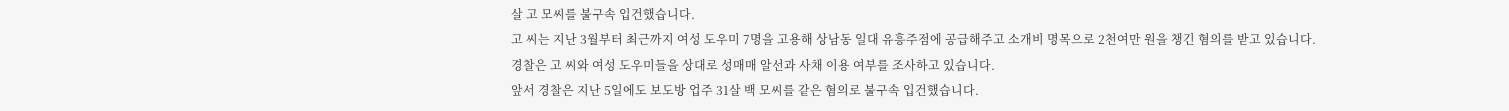살 고 모씨를 불구속 입건했습니다.
고 씨는 지난 3월부터 최근까지 여성 도우미 7명을 고용해 상남동 일대 유흥주점에 공급해주고 소개비 명목으로 2천여만 원을 챙긴 혐의를 받고 있습니다.
경찰은 고 씨와 여성 도우미들을 상대로 성매매 알선과 사채 이용 여부를 조사하고 있습니다.
앞서 경찰은 지난 5일에도 보도방 업주 31살 백 모씨를 같은 혐의로 불구속 입건했습니다.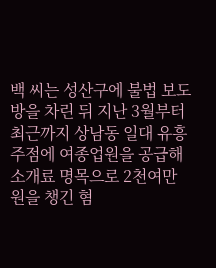백 씨는 성산구에 불법 보도방을 차린 뒤 지난 3월부터 최근까지 상남동 일대 유흥주점에 여종업원을 공급해 소개료 명목으로 2천여만 원을 챙긴 혐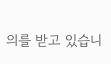의를 받고 있습니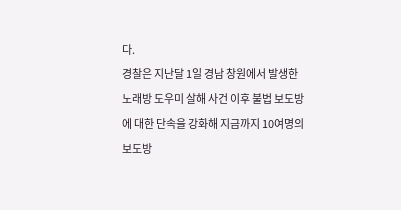다.
경찰은 지난달 1일 경남 창원에서 발생한 노래방 도우미 살해 사건 이후 불법 보도방에 대한 단속을 강화해 지금까지 10여명의 보도방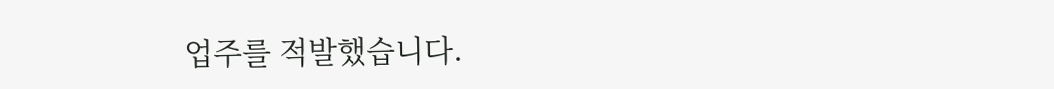업주를 적발했습니다.